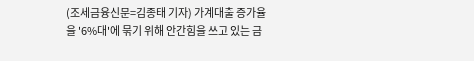(조세금융신문=김종태 기자) 가계대출 증가율을 '6%대'에 묶기 위해 안간힘을 쓰고 있는 금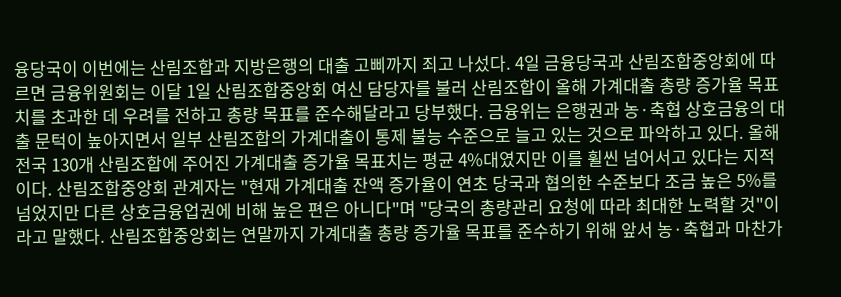융당국이 이번에는 산림조합과 지방은행의 대출 고삐까지 죄고 나섰다. 4일 금융당국과 산림조합중앙회에 따르면 금융위원회는 이달 1일 산림조합중앙회 여신 담당자를 불러 산림조합이 올해 가계대출 총량 증가율 목표치를 초과한 데 우려를 전하고 총량 목표를 준수해달라고 당부했다. 금융위는 은행권과 농·축협 상호금융의 대출 문턱이 높아지면서 일부 산림조합의 가계대출이 통제 불능 수준으로 늘고 있는 것으로 파악하고 있다. 올해 전국 130개 산림조합에 주어진 가계대출 증가율 목표치는 평균 4%대였지만 이를 휠씬 넘어서고 있다는 지적이다. 산림조합중앙회 관계자는 "현재 가계대출 잔액 증가율이 연초 당국과 협의한 수준보다 조금 높은 5%를 넘었지만 다른 상호금융업권에 비해 높은 편은 아니다"며 "당국의 총량관리 요청에 따라 최대한 노력할 것"이라고 말했다. 산림조합중앙회는 연말까지 가계대출 총량 증가율 목표를 준수하기 위해 앞서 농·축협과 마찬가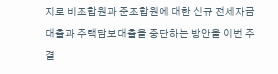지로 비조합원과 준조합원에 대한 신규 전세자금대출과 주택담보대출을 중단하는 방안을 이번 주 결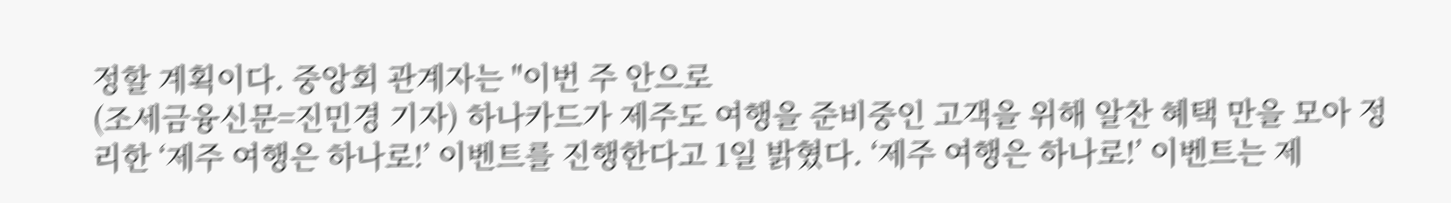정할 계획이다. 중앙회 관계자는 "이번 주 안으로
(조세금융신문=진민경 기자) 하나카드가 제주도 여행을 준비중인 고객을 위해 알찬 혜택 만을 모아 정리한 ‘제주 여행은 하나로!’ 이벤트를 진행한다고 1일 밝혔다. ‘제주 여행은 하나로!’ 이벤트는 제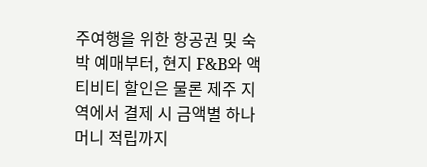주여행을 위한 항공권 및 숙박 예매부터, 현지 F&B와 액티비티 할인은 물론 제주 지역에서 결제 시 금액별 하나머니 적립까지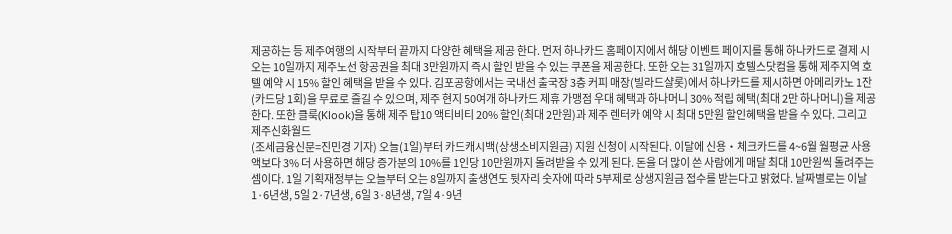제공하는 등 제주여행의 시작부터 끝까지 다양한 혜택을 제공 한다. 먼저 하나카드 홈페이지에서 해당 이벤트 페이지를 통해 하나카드로 결제 시 오는 10일까지 제주노선 항공권을 최대 3만원까지 즉시 할인 받을 수 있는 쿠폰을 제공한다. 또한 오는 31일까지 호텔스닷컴을 통해 제주지역 호텔 예약 시 15% 할인 혜택을 받을 수 있다. 김포공항에서는 국내선 출국장 3층 커피 매장(빌라드샬롯)에서 하나카드를 제시하면 아메리카노 1잔(카드당 1회)을 무료로 즐길 수 있으며, 제주 현지 50여개 하나카드 제휴 가맹점 우대 혜택과 하나머니 30% 적립 혜택(최대 2만 하나머니)을 제공한다. 또한 클룩(Klook)을 통해 제주 탑10 액티비티 20% 할인(최대 2만원)과 제주 렌터카 예약 시 최대 5만원 할인혜택을 받을 수 있다. 그리고 제주신화월드
(조세금융신문=진민경 기자) 오늘(1일)부터 카드캐시백(상생소비지원금) 지원 신청이 시작된다. 이달에 신용‧체크카드를 4~6월 월평균 사용액보다 3% 더 사용하면 해당 증가분의 10%를 1인당 10만원까지 돌려받을 수 있게 된다. 돈을 더 많이 쓴 사람에게 매달 최대 10만원씩 돌려주는 셈이다. 1일 기획재정부는 오늘부터 오는 8일까지 출생연도 뒷자리 숫자에 따라 5부제로 상생지원금 접수를 받는다고 밝혔다. 날짜별로는 이날 1·6년생, 5일 2·7년생, 6일 3·8년생, 7일 4·9년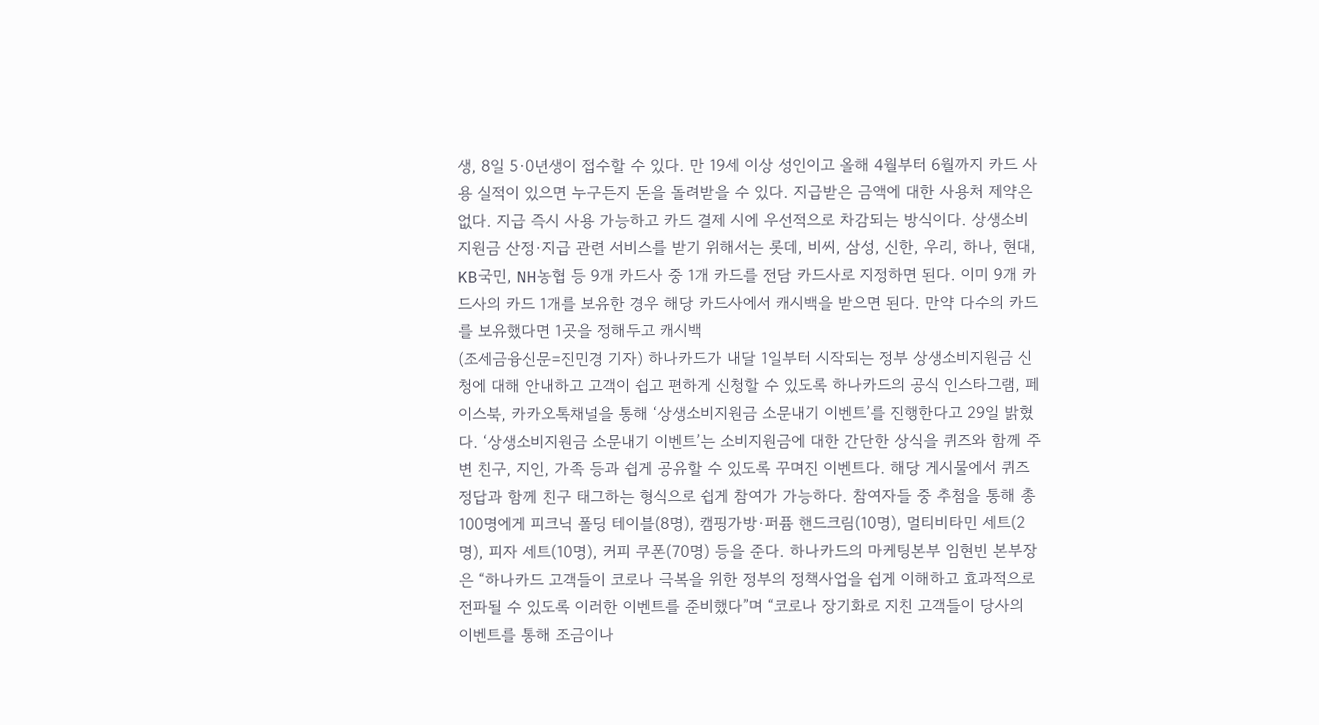생, 8일 5·0년생이 접수할 수 있다. 만 19세 이상 성인이고 올해 4월부터 6월까지 카드 사용 실적이 있으면 누구든지 돈을 돌려받을 수 있다. 지급받은 금액에 대한 사용처 제약은 없다. 지급 즉시 사용 가능하고 카드 결제 시에 우선적으로 차감되는 방식이다. 상생소비지원금 산정·지급 관련 서비스를 받기 위해서는 롯데, 비씨, 삼성, 신한, 우리, 하나, 현대, KB국민, NH농협 등 9개 카드사 중 1개 카드를 전담 카드사로 지정하면 된다. 이미 9개 카드사의 카드 1개를 보유한 경우 해당 카드사에서 캐시백을 받으면 된다. 만약 다수의 카드를 보유했다면 1곳을 정해두고 캐시백
(조세금융신문=진민경 기자) 하나카드가 내달 1일부터 시작되는 정부 상생소비지원금 신청에 대해 안내하고 고객이 쉽고 편하게 신청할 수 있도록 하나카드의 공식 인스타그램, 페이스북, 카카오톡채널을 통해 ‘상생소비지원금 소문내기 이벤트’를 진행한다고 29일 밝혔다. ‘상생소비지원금 소문내기 이벤트’는 소비지원금에 대한 간단한 상식을 퀴즈와 함께 주변 친구, 지인, 가족 등과 쉽게 공유할 수 있도록 꾸며진 이벤트다. 해당 게시물에서 퀴즈 정답과 함께 친구 태그하는 형식으로 쉽게 참여가 가능하다. 참여자들 중 추첨을 통해 총 100명에게 피크닉 폴딩 테이블(8명), 캠핑가방·퍼퓸 핸드크림(10명), 멀티비타민 세트(2명), 피자 세트(10명), 커피 쿠폰(70명) 등을 준다. 하나카드의 마케팅본부 임현빈 본부장은 “하나카드 고객들이 코로나 극복을 위한 정부의 정책사업을 쉽게 이해하고 효과적으로 전파될 수 있도록 이러한 이벤트를 준비했다”며 “코로나 장기화로 지친 고객들이 당사의 이벤트를 통해 조금이나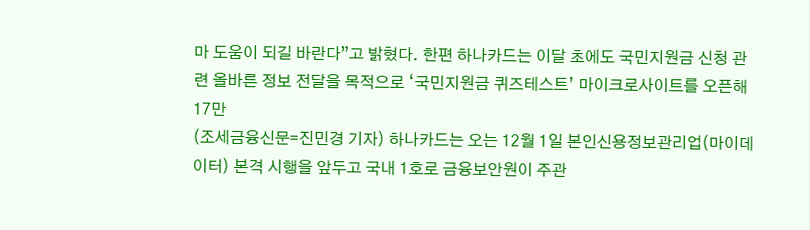마 도움이 되길 바란다”고 밝혔다. 한편 하나카드는 이달 초에도 국민지원금 신청 관련 올바른 정보 전달을 목적으로 ‘국민지원금 퀴즈테스트’ 마이크로사이트를 오픈해 17만
(조세금융신문=진민경 기자) 하나카드는 오는 12월 1일 본인신용정보관리업(마이데이터) 본격 시행을 앞두고 국내 1호로 금융보안원이 주관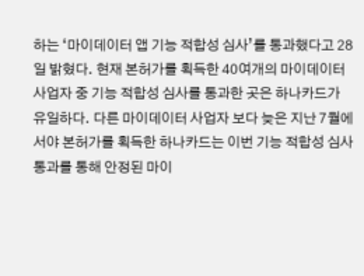하는 ‘마이데이터 앱 기능 적합성 심사’를 통과했다고 28일 밝혔다. 현재 본허가를 획득한 40여개의 마이데이터 사업자 중 기능 적합성 심사를 통과한 곳은 하나카드가 유일하다. 다른 마이데이터 사업자 보다 늦은 지난 7월에서야 본허가를 획득한 하나카드는 이번 기능 적합성 심사 통과를 통해 안정된 마이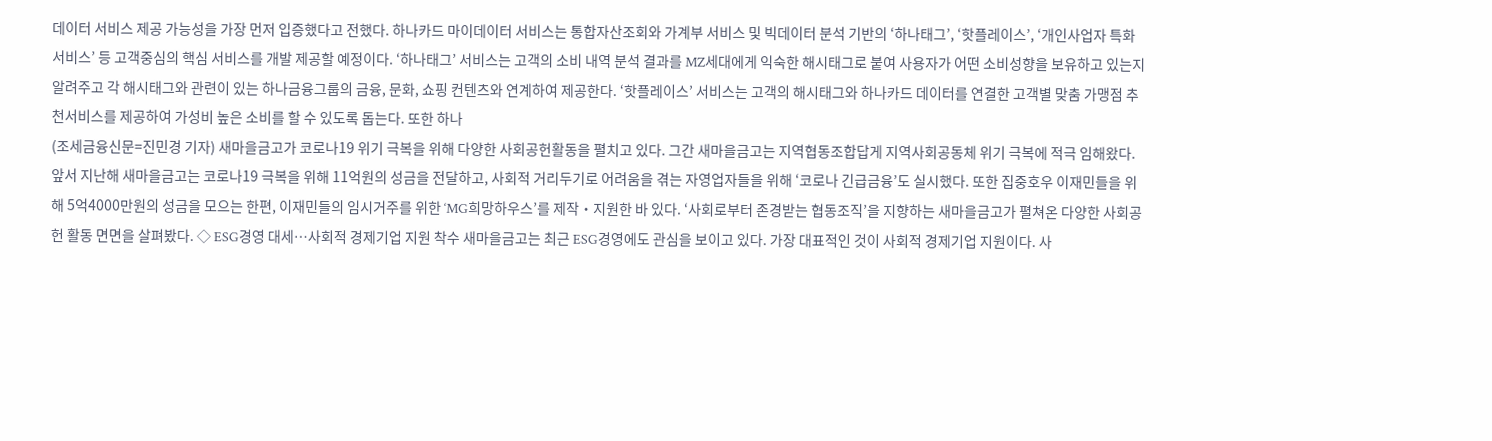데이터 서비스 제공 가능성을 가장 먼저 입증했다고 전했다. 하나카드 마이데이터 서비스는 통합자산조회와 가계부 서비스 및 빅데이터 분석 기반의 ‘하나태그’, ‘핫플레이스’, ‘개인사업자 특화 서비스’ 등 고객중심의 핵심 서비스를 개발 제공할 예정이다. ‘하나태그’ 서비스는 고객의 소비 내역 분석 결과를 MZ세대에게 익숙한 해시태그로 붙여 사용자가 어떤 소비성향을 보유하고 있는지 알려주고 각 해시태그와 관련이 있는 하나금융그룹의 금융, 문화, 쇼핑 컨텐츠와 연계하여 제공한다. ‘핫플레이스’ 서비스는 고객의 해시태그와 하나카드 데이터를 연결한 고객별 맞춤 가맹점 추천서비스를 제공하여 가성비 높은 소비를 할 수 있도록 돕는다. 또한 하나
(조세금융신문=진민경 기자) 새마을금고가 코로나19 위기 극복을 위해 다양한 사회공헌활동을 펼치고 있다. 그간 새마을금고는 지역협동조합답게 지역사회공동체 위기 극복에 적극 임해왔다. 앞서 지난해 새마을금고는 코로나19 극복을 위해 11억원의 성금을 전달하고, 사회적 거리두기로 어려움을 겪는 자영업자들을 위해 ‘코로나 긴급금융’도 실시했다. 또한 집중호우 이재민들을 위해 5억4000만원의 성금을 모으는 한편, 이재민들의 임시거주를 위한 ‘MG희망하우스’를 제작‧지원한 바 있다. ‘사회로부터 존경받는 협동조직’을 지향하는 새마을금고가 펼쳐온 다양한 사회공헌 활동 면면을 살펴봤다. ◇ ESG경영 대세…사회적 경제기업 지원 착수 새마을금고는 최근 ESG경영에도 관심을 보이고 있다. 가장 대표적인 것이 사회적 경제기업 지원이다. 사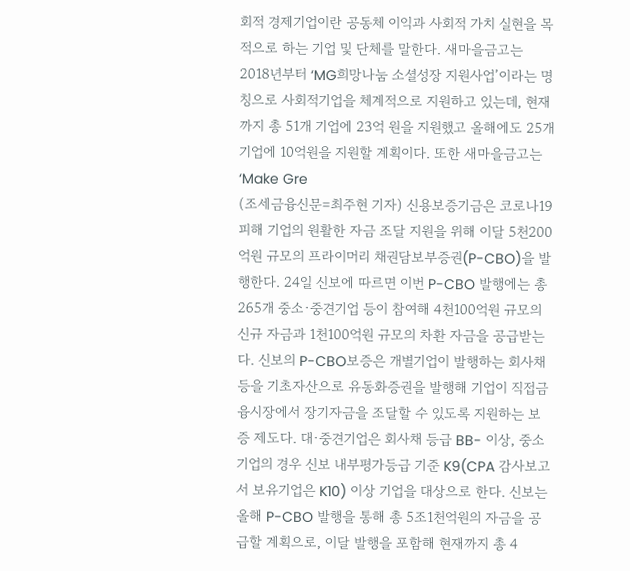회적 경제기업이란 공동체 이익과 사회적 가치 실현을 목적으로 하는 기업 및 단체를 말한다. 새마을금고는 2018년부터 ‘MG희망나눔 소셜성장 지원사업’이라는 명칭으로 사회적기업을 체계적으로 지원하고 있는데, 현재까지 총 51개 기업에 23억 원을 지원했고 올해에도 25개 기업에 10억원을 지원할 계획이다. 또한 새마을금고는 ‘Make Gre
(조세금융신문=최주현 기자) 신용보증기금은 코로나19 피해 기업의 원활한 자금 조달 지원을 위해 이달 5천200억원 규모의 프라이머리 채권담보부증권(P-CBO)을 발행한다. 24일 신보에 따르면 이번 P-CBO 발행에는 총 265개 중소·중견기업 등이 참여해 4천100억원 규모의 신규 자금과 1천100억원 규모의 차환 자금을 공급받는다. 신보의 P-CBO보증은 개별기업이 발행하는 회사채 등을 기초자산으로 유동화증권을 발행해 기업이 직접금융시장에서 장기자금을 조달할 수 있도록 지원하는 보증 제도다. 대·중견기업은 회사채 등급 BB- 이상, 중소기업의 경우 신보 내부평가등급 기준 K9(CPA 감사보고서 보유기업은 K10) 이상 기업을 대상으로 한다. 신보는 올해 P-CBO 발행을 통해 총 5조1천억원의 자금을 공급할 계획으로, 이달 발행을 포함해 현재까지 총 4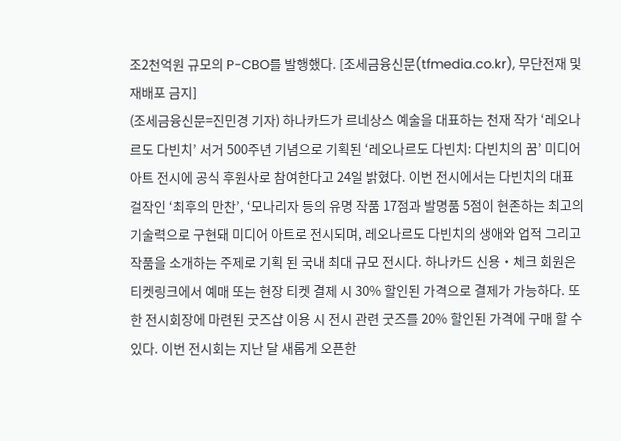조2천억원 규모의 P-CBO를 발행했다. [조세금융신문(tfmedia.co.kr), 무단전재 및 재배포 금지]
(조세금융신문=진민경 기자) 하나카드가 르네상스 예술을 대표하는 천재 작가 ‘레오나르도 다빈치’ 서거 500주년 기념으로 기획된 ‘레오나르도 다빈치: 다빈치의 꿈’ 미디어 아트 전시에 공식 후원사로 참여한다고 24일 밝혔다. 이번 전시에서는 다빈치의 대표 걸작인 ‘최후의 만찬’, ‘모나리자 등의 유명 작품 17점과 발명품 5점이 현존하는 최고의 기술력으로 구현돼 미디어 아트로 전시되며, 레오나르도 다빈치의 생애와 업적 그리고 작품을 소개하는 주제로 기획 된 국내 최대 규모 전시다. 하나카드 신용‧체크 회원은 티켓링크에서 예매 또는 현장 티켓 결제 시 30% 할인된 가격으로 결제가 가능하다. 또한 전시회장에 마련된 굿즈샵 이용 시 전시 관련 굿즈를 20% 할인된 가격에 구매 할 수 있다. 이번 전시회는 지난 달 새롭게 오픈한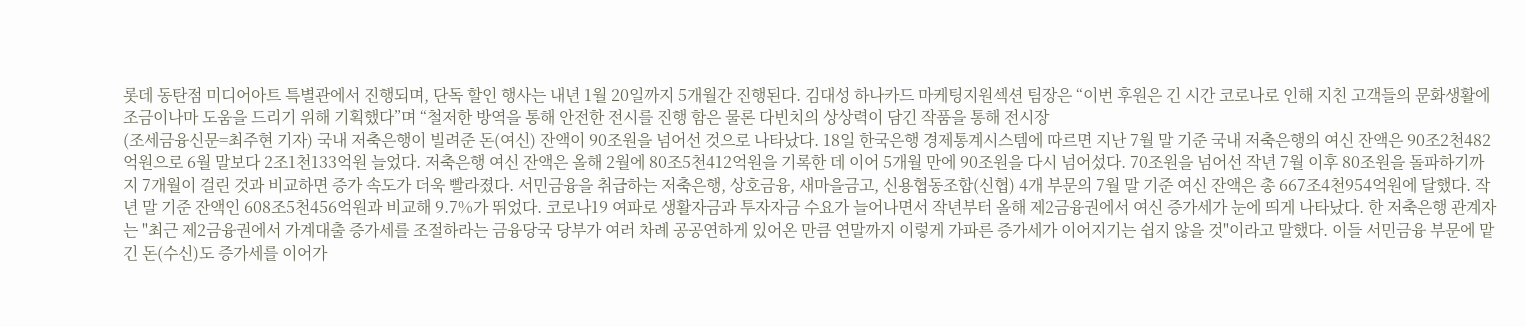롯데 동탄점 미디어아트 특별관에서 진행되며, 단독 할인 행사는 내년 1월 20일까지 5개월간 진행된다. 김대성 하나카드 마케팅지원섹션 팀장은 “이번 후원은 긴 시간 코로나로 인해 지친 고객들의 문화생활에 조금이나마 도움을 드리기 위해 기획했다”며 “철저한 방역을 통해 안전한 전시를 진행 함은 물론 다빈치의 상상력이 담긴 작품을 통해 전시장
(조세금융신문=최주현 기자) 국내 저축은행이 빌려준 돈(여신) 잔액이 90조원을 넘어선 것으로 나타났다. 18일 한국은행 경제통계시스템에 따르면 지난 7월 말 기준 국내 저축은행의 여신 잔액은 90조2천482억원으로 6월 말보다 2조1천133억원 늘었다. 저축은행 여신 잔액은 올해 2월에 80조5천412억원을 기록한 데 이어 5개월 만에 90조원을 다시 넘어섰다. 70조원을 넘어선 작년 7월 이후 80조원을 돌파하기까지 7개월이 걸린 것과 비교하면 증가 속도가 더욱 빨라졌다. 서민금융을 취급하는 저축은행, 상호금융, 새마을금고, 신용협동조합(신협) 4개 부문의 7월 말 기준 여신 잔액은 총 667조4천954억원에 달했다. 작년 말 기준 잔액인 608조5천456억원과 비교해 9.7%가 뛰었다. 코로나19 여파로 생활자금과 투자자금 수요가 늘어나면서 작년부터 올해 제2금융권에서 여신 증가세가 눈에 띄게 나타났다. 한 저축은행 관계자는 "최근 제2금융권에서 가계대출 증가세를 조절하라는 금융당국 당부가 여러 차례 공공연하게 있어온 만큼 연말까지 이렇게 가파른 증가세가 이어지기는 쉽지 않을 것"이라고 말했다. 이들 서민금융 부문에 맡긴 돈(수신)도 증가세를 이어가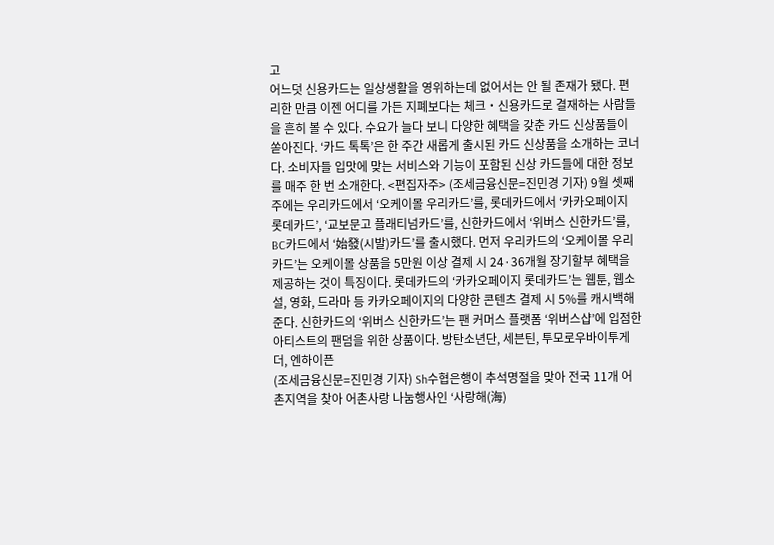고
어느덧 신용카드는 일상생활을 영위하는데 없어서는 안 될 존재가 됐다. 편리한 만큼 이젠 어디를 가든 지폐보다는 체크‧신용카드로 결재하는 사람들을 흔히 볼 수 있다. 수요가 늘다 보니 다양한 혜택을 갖춘 카드 신상품들이 쏟아진다. ‘카드 톡톡’은 한 주간 새롭게 출시된 카드 신상품을 소개하는 코너다. 소비자들 입맛에 맞는 서비스와 기능이 포함된 신상 카드들에 대한 정보를 매주 한 번 소개한다. <편집자주> (조세금융신문=진민경 기자) 9월 셋째주에는 우리카드에서 ‘오케이몰 우리카드’를, 롯데카드에서 ‘카카오페이지 롯데카드’, ‘교보문고 플래티넘카드’를, 신한카드에서 ‘위버스 신한카드’를, BC카드에서 ‘始發(시발)카드’를 출시했다. 먼저 우리카드의 ‘오케이몰 우리카드’는 오케이몰 상품을 5만원 이상 결제 시 24·36개월 장기할부 혜택을 제공하는 것이 특징이다. 롯데카드의 ‘카카오페이지 롯데카드’는 웹툰, 웹소설, 영화, 드라마 등 카카오페이지의 다양한 콘텐츠 결제 시 5%를 캐시백해준다. 신한카드의 ‘위버스 신한카드’는 팬 커머스 플랫폼 ‘위버스샵’에 입점한 아티스트의 팬덤을 위한 상품이다. 방탄소년단, 세븐틴, 투모로우바이투게더, 엔하이픈
(조세금융신문=진민경 기자) Sh수협은행이 추석명절을 맞아 전국 11개 어촌지역을 찾아 어촌사랑 나눔행사인 ‘사랑해(海)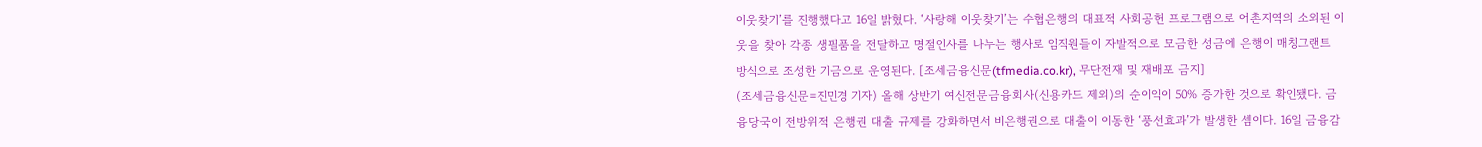이웃찾기’를 진행했다고 16일 밝혔다. ‘사랑해 이웃찾기’는 수협은행의 대표적 사회공헌 프로그램으로 어촌지역의 소외된 이웃을 찾아 각종 생필품을 전달하고 명절인사를 나누는 행사로 임직원들이 자발적으로 모금한 성금에 은행이 매칭그랜트 방식으로 조성한 기금으로 운영된다. [조세금융신문(tfmedia.co.kr), 무단전재 및 재배포 금지]
(조세금융신문=진민경 기자) 올해 상반기 여신전문금융회사(신용카드 제외)의 순이익이 50% 증가한 것으로 확인됐다. 금융당국이 전방위적 은행권 대출 규제를 강화하면서 비은행권으로 대출이 이동한 ‘풍선효과’가 발생한 셈이다. 16일 금융감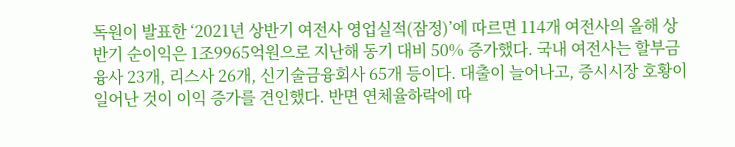독원이 발표한 ‘2021년 상반기 여전사 영업실적(잠정)’에 따르면 114개 여전사의 올해 상반기 순이익은 1조9965억원으로 지난해 동기 대비 50% 증가했다. 국내 여전사는 할부금융사 23개, 리스사 26개, 신기술금융회사 65개 등이다. 대출이 늘어나고, 증시시장 호황이 일어난 것이 이익 증가를 견인했다. 반면 연체율하락에 따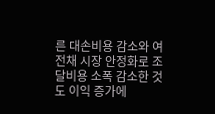른 대손비용 감소와 여전채 시장 안정화로 조달비용 소폭 감소한 것도 이익 증가에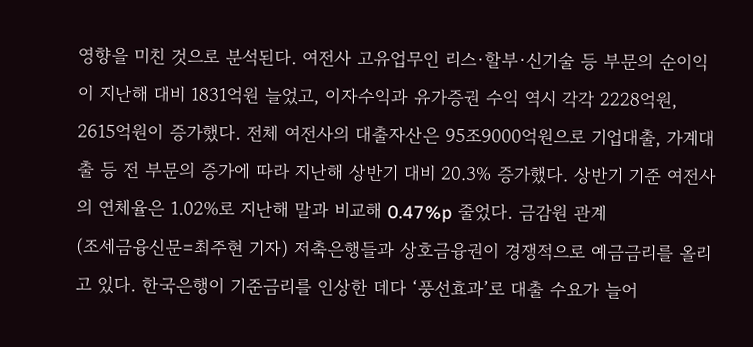영향을 미친 것으로 분석된다. 여전사 고유업무인 리스·할부·신기술 등 부문의 순이익이 지난해 대비 1831억원 늘었고, 이자수익과 유가증권 수익 역시 각각 2228억원, 2615억원이 증가했다. 전체 여전사의 대출자산은 95조9000억원으로 기업대출, 가계대출 등 전 부문의 증가에 따라 지난해 상반기 대비 20.3% 증가했다. 상반기 기준 여전사의 연체율은 1.02%로 지난해 말과 비교해 0.47%p 줄었다. 금감원 관계
(조세금융신문=최주현 기자) 저축은행들과 상호금융권이 경쟁적으로 예금금리를 올리고 있다. 한국은행이 기준금리를 인상한 데다 ‘풍선효과’로 대출 수요가 늘어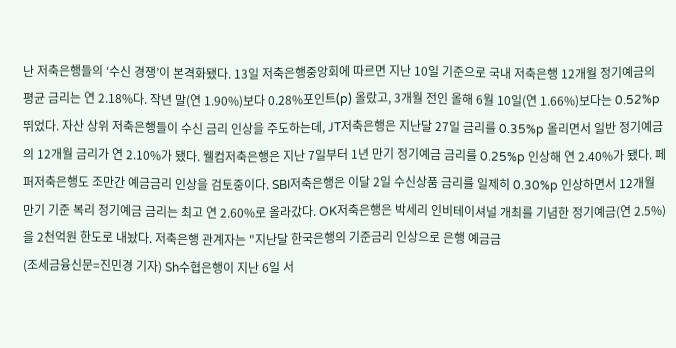난 저축은행들의 ‘수신 경쟁’이 본격화됐다. 13일 저축은행중앙회에 따르면 지난 10일 기준으로 국내 저축은행 12개월 정기예금의 평균 금리는 연 2.18%다. 작년 말(연 1.90%)보다 0.28%포인트(p) 올랐고, 3개월 전인 올해 6월 10일(연 1.66%)보다는 0.52%p 뛰었다. 자산 상위 저축은행들이 수신 금리 인상을 주도하는데, JT저축은행은 지난달 27일 금리를 0.35%p 올리면서 일반 정기예금의 12개월 금리가 연 2.10%가 됐다. 웰컴저축은행은 지난 7일부터 1년 만기 정기예금 금리를 0.25%p 인상해 연 2.40%가 됐다. 페퍼저축은행도 조만간 예금금리 인상을 검토중이다. SBI저축은행은 이달 2일 수신상품 금리를 일제히 0.30%p 인상하면서 12개월 만기 기준 복리 정기예금 금리는 최고 연 2.60%로 올라갔다. OK저축은행은 박세리 인비테이셔널 개최를 기념한 정기예금(연 2.5%)을 2천억원 한도로 내놨다. 저축은행 관계자는 "지난달 한국은행의 기준금리 인상으로 은행 예금금
(조세금융신문=진민경 기자) Sh수협은행이 지난 6일 서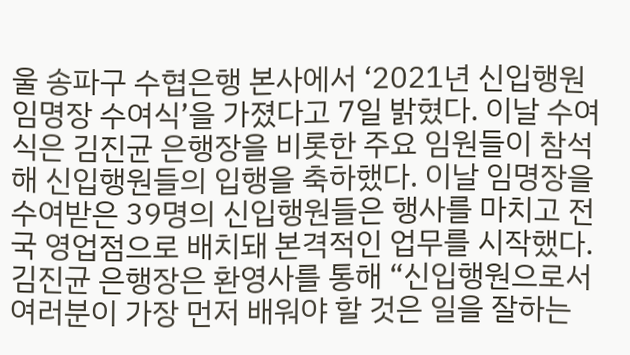울 송파구 수협은행 본사에서 ‘2021년 신입행원 임명장 수여식’을 가졌다고 7일 밝혔다. 이날 수여식은 김진균 은행장을 비롯한 주요 임원들이 참석해 신입행원들의 입행을 축하했다. 이날 임명장을 수여받은 39명의 신입행원들은 행사를 마치고 전국 영업점으로 배치돼 본격적인 업무를 시작했다. 김진균 은행장은 환영사를 통해 “신입행원으로서 여러분이 가장 먼저 배워야 할 것은 일을 잘하는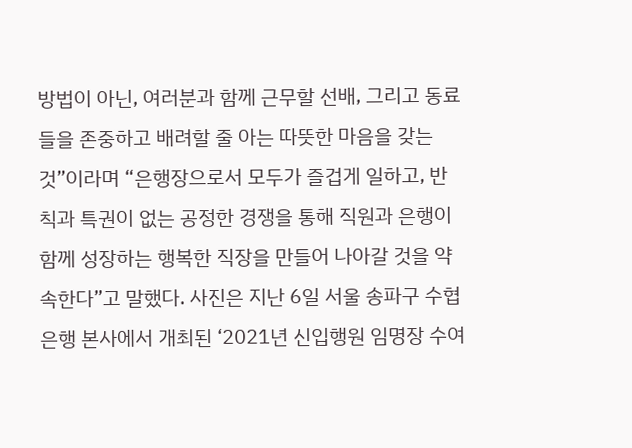방법이 아닌, 여러분과 함께 근무할 선배, 그리고 동료들을 존중하고 배려할 줄 아는 따뜻한 마음을 갖는 것”이라며 “은행장으로서 모두가 즐겁게 일하고, 반칙과 특권이 없는 공정한 경쟁을 통해 직원과 은행이 함께 성장하는 행복한 직장을 만들어 나아갈 것을 약속한다”고 말했다. 사진은 지난 6일 서울 송파구 수협은행 본사에서 개최된 ‘2021년 신입행원 임명장 수여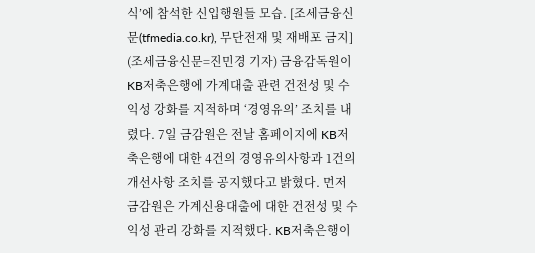식’에 참석한 신입행원들 모습. [조세금융신문(tfmedia.co.kr), 무단전재 및 재배포 금지]
(조세금융신문=진민경 기자) 금융감독원이 KB저축은행에 가계대출 관련 건전성 및 수익성 강화를 지적하며 ‘경영유의’ 조치를 내렸다. 7일 금감원은 전날 홈페이지에 KB저축은행에 대한 4건의 경영유의사항과 1건의 개선사항 조치를 공지했다고 밝혔다. 먼저 금감원은 가계신용대출에 대한 건전성 및 수익성 관리 강화를 지적했다. KB저축은행이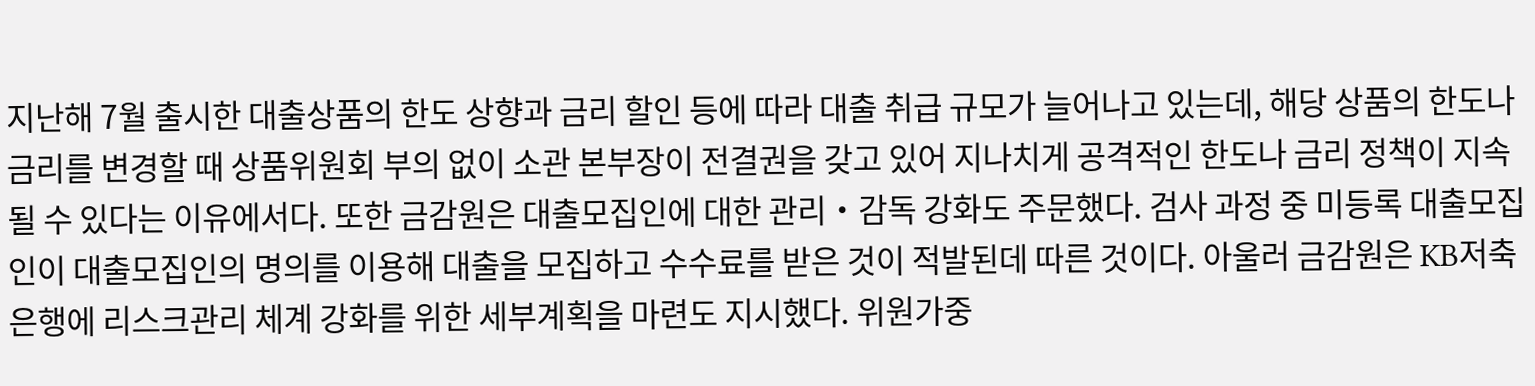지난해 7월 출시한 대출상품의 한도 상향과 금리 할인 등에 따라 대출 취급 규모가 늘어나고 있는데, 해당 상품의 한도나 금리를 변경할 때 상품위원회 부의 없이 소관 본부장이 전결권을 갖고 있어 지나치게 공격적인 한도나 금리 정책이 지속될 수 있다는 이유에서다. 또한 금감원은 대출모집인에 대한 관리‧감독 강화도 주문했다. 검사 과정 중 미등록 대출모집인이 대출모집인의 명의를 이용해 대출을 모집하고 수수료를 받은 것이 적발된데 따른 것이다. 아울러 금감원은 KB저축은행에 리스크관리 체계 강화를 위한 세부계획을 마련도 지시했다. 위원가중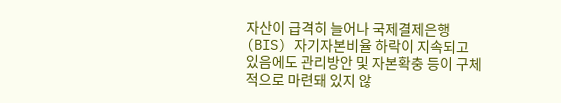자산이 급격히 늘어나 국제결제은행(BIS) 자기자본비율 하락이 지속되고 있음에도 관리방안 및 자본확충 등이 구체적으로 마련돼 있지 않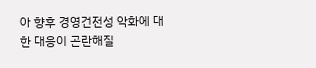아 향후 경영건전성 악화에 대한 대응이 곤란해질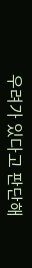우려가 있다고 판단해